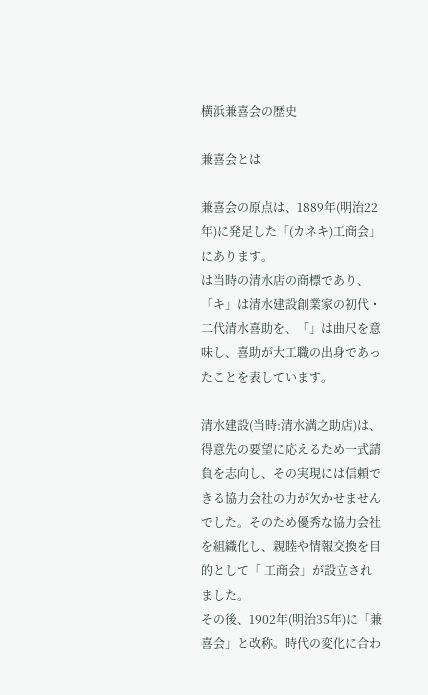横浜兼喜会の歴史

兼喜会とは

兼喜会の原点は、1889年(明治22年)に発足した「(カネキ)工商会」にあります。
は当時の清水店の商標であり、「キ」は清水建設創業家の初代・二代清水喜助を、「」は曲尺を意味し、喜助が大工職の出身であったことを表しています。

清水建設(当時:清水満之助店)は、得意先の要望に応えるため一式請負を志向し、その実現には信頼できる協力会社の力が欠かせませんでした。そのため優秀な協力会社を組織化し、親睦や情報交換を目的として「 工商会」が設立されました。
その後、1902年(明治35年)に「兼喜会」と改称。時代の変化に合わ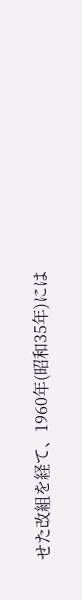せた改組を経て、1960年(昭和35年)には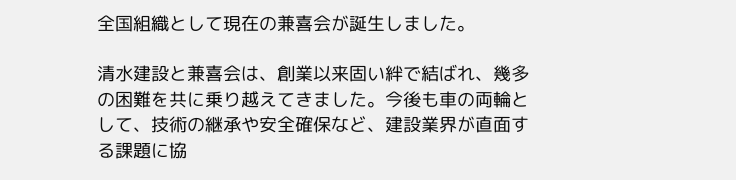全国組織として現在の兼喜会が誕生しました。

清水建設と兼喜会は、創業以来固い絆で結ばれ、幾多の困難を共に乗り越えてきました。今後も車の両輪として、技術の継承や安全確保など、建設業界が直面する課題に協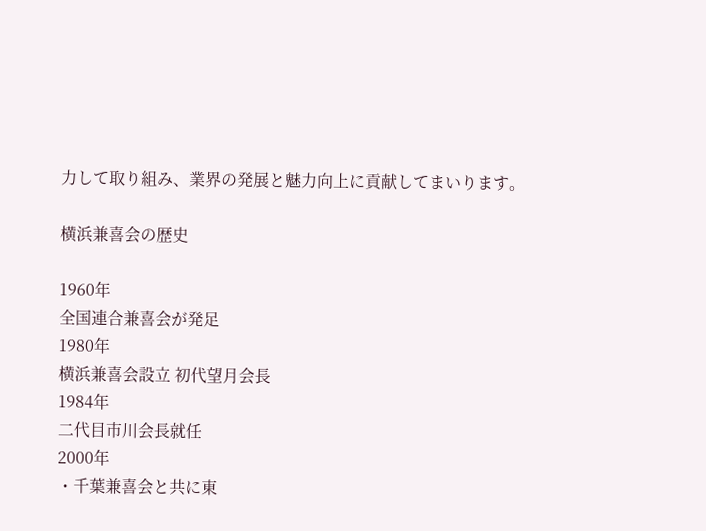力して取り組み、業界の発展と魅力向上に貢献してまいります。

横浜兼喜会の歴史

1960年
全国連合兼喜会が発足
1980年
横浜兼喜会設立 初代望月会長
1984年
二代目市川会長就任
2000年
・千葉兼喜会と共に東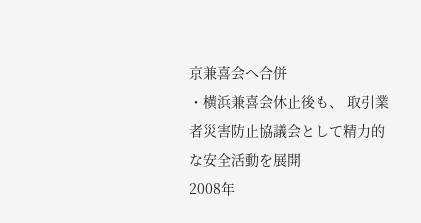京兼喜会へ合併
・横浜兼喜会休止後も、 取引業者災害防止協議会として精力的な安全活動を展開
2008年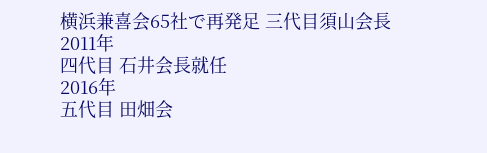横浜兼喜会65社で再発足 三代目須山会長
2011年
四代目 石井会長就任
2016年
五代目 田畑会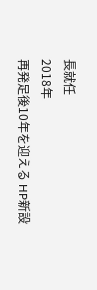長就任
2018年
再発足後10年を迎える HP新設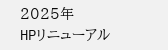2025年
HPリニューアル